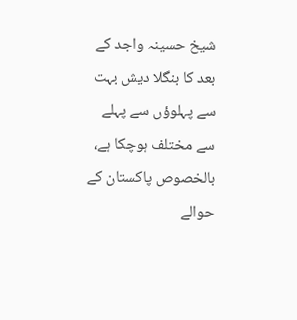شیخ حسینہ واجد کے بعد کا بنگلا دیش بہت سے پہلوؤں سے پہلے سے مختلف ہوچکا ہے، بالخصوص پاکستان کے حوالے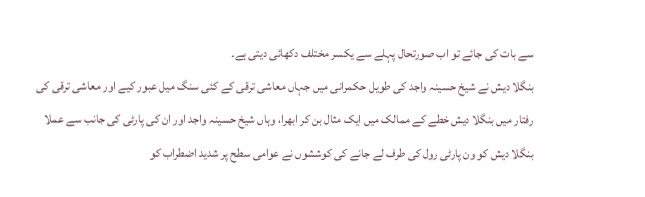سے بات کی جائے تو اب صورتحال پہلے سے یکسر مختلف دکھائی دیتی ہے۔
بنگلا دیش نے شیخ حسینہ واجد کی طویل حکمرانی میں جہاں معاشی ترقی کے کئی سنگ میل عبور کیے اور معاشی ترقی کی رفتار میں بنگلا دیش خطے کے ممالک میں ایک مثال بن کر ابھرا، وہاں شیخ حسینہ واجد اور ان کی پارٹی کی جانب سے عملا بنگلا دیش کو ون پارٹی رول کی طرف لے جانے کی کوششوں نے عوامی سطح پر شدید اضطراب کو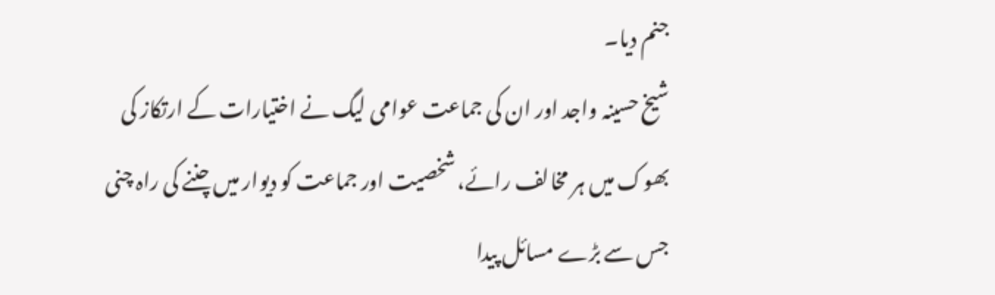جنم دیا۔
شیخ حسینہ واجد اور ان کی جماعت عوامی لیگ نے اختیارات کے ارتکاز کی بھوک میں ہر مخالف رائے، شخصیت اور جماعت کو دیوار میں چننے کی راہ چنی جس سے بڑے مسائل پیدا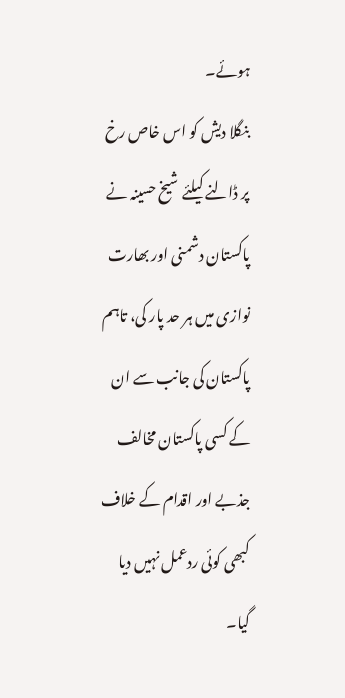ہوئے۔
بنگلا دیش کو اس خاص رخ پر ڈالنے کیلئے شیخ حسینہ نے پاکستان دشمنی اور بھارت نوازی میں ہر حد پار کی، تاہم پاکستان کی جانب سے ان کے کسی پاکستان مخالف جذبے اور اقدام کے خلاف کبھی کوئی ردعمل نہیں دیا گیا۔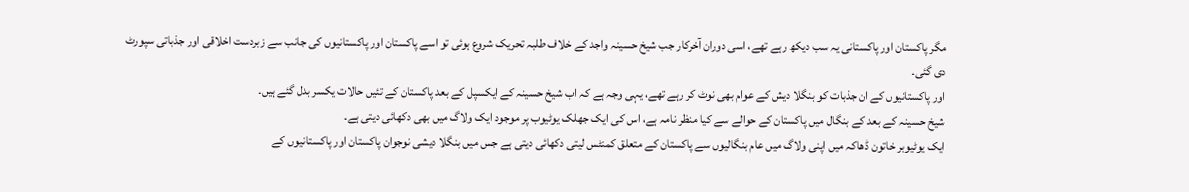مگر پاکستان اور پاکستانی یہ سب دیکھ رہے تھے، اسی دوران آخرکار جب شیخ حسینہ واجد کے خلاف طلبہ تحریک شروع ہوئی تو اسے پاکستان اور پاکستانیوں کی جانب سے زبردست اخلاقی اور جذباتی سپورٹ دی گئی۔
اور پاکستانیوں کے ان جذبات کو بنگلا دیش کے عوام بھی نوٹ کر رہے تھے، یہی وجہ ہے کہ اب شیخ حسینہ کے ایکسپل کے بعد پاکستان کے تئیں حالات یکسر بدل گئے ہیں۔
شیخ حسینہ کے بعد کے بنگال میں پاکستان کے حوالے سے کیا منظر نامہ ہے، اس کی ایک جھلک یوٹیوب پر موجود ایک ولاگ میں بھی دکھائی دیتی ہے۔
ایک یوٹیوبر خاتون ڈھاکہ میں اپنی ولاگ میں عام بنگالیوں سے پاکستان کے متعلق کمنٹس لیتی دکھائی دیتی ہے جس میں بنگلا دیشی نوجوان پاکستان اور پاکستانیوں کے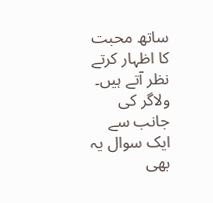ساتھ محبت کا اظہار کرتے نظر آتے ہیں۔
ولاگر کی جانب سے ایک سوال یہ بھی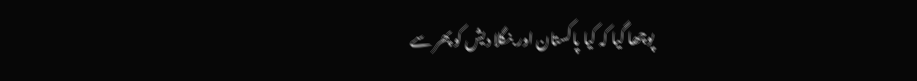پوچھا گیا کہ کیا پاکستان اور بنگلا دیش کو پھر سے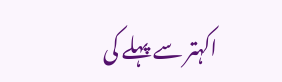اکہتر سے پہلے کی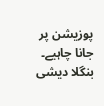پوزیشن پر جانا چاہیے۔
بنگلا دیشی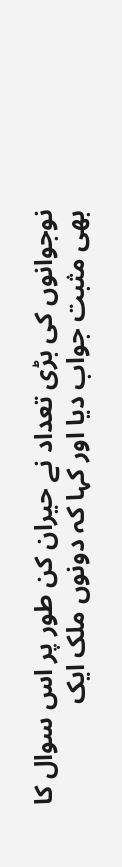نوجوانوں کی بڑی تعداد نے حیران کن طور پر اس سوال کا بھی مثبت جواب دیا اور کہا کہ دونوں ملک ایک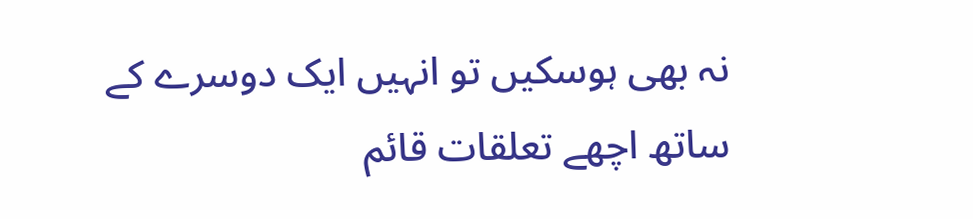نہ بھی ہوسکیں تو انہیں ایک دوسرے کے ساتھ اچھے تعلقات قائم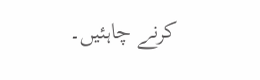کرنے چاہئیں۔